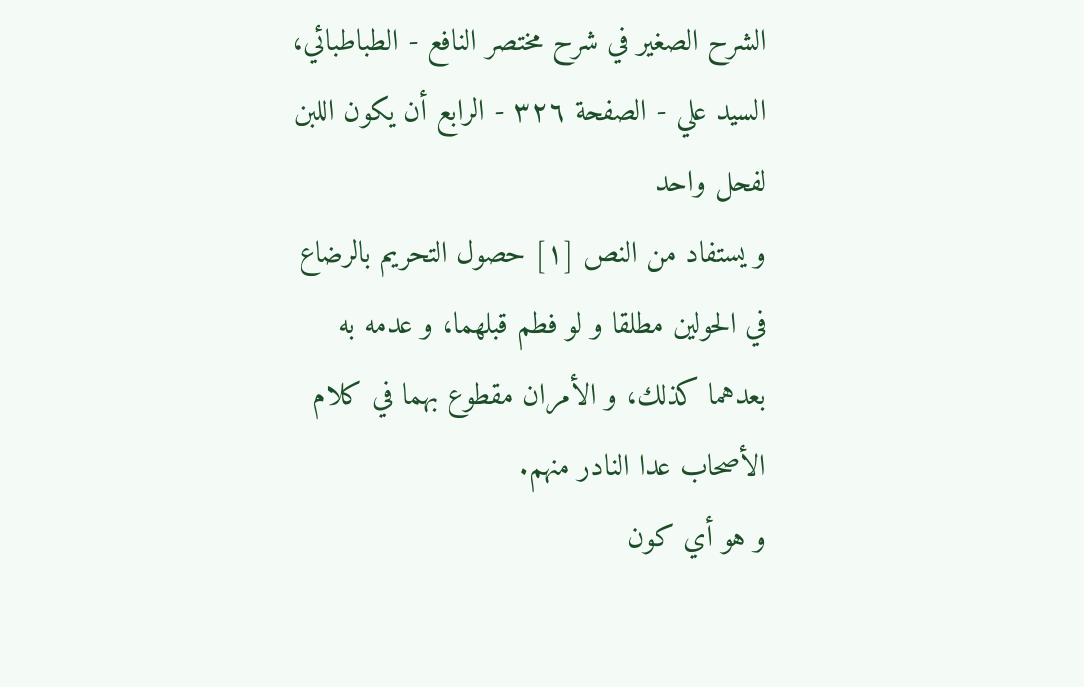الشرح الصغير في شرح مختصر النافع - الطباطبائي، السيد علي - الصفحة ٣٢٦ - الرابع أن يكون اللبن لفحل واحد
و يستفاد من النص [١] حصول التحريم بالرضاع في الحولين مطلقا و لو فطم قبلهما، و عدمه به بعدهما كذلك، و الأمران مقطوع بهما في كلام الأصحاب عدا النادر منهم.
و هو أي كون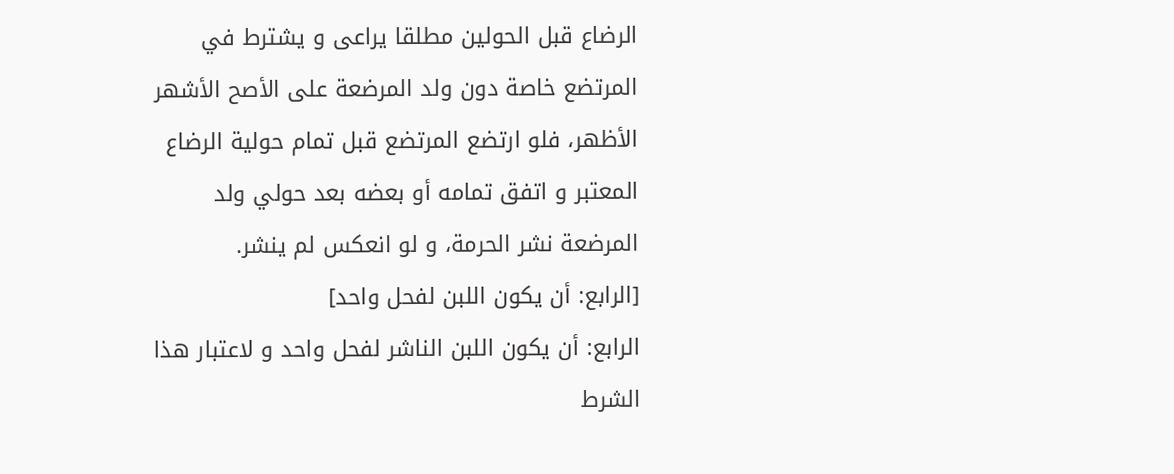الرضاع قبل الحولين مطلقا يراعى و يشترط في المرتضع خاصة دون ولد المرضعة على الأصح الأشهر الأظهر، فلو ارتضع المرتضع قبل تمام حولية الرضاع المعتبر و اتفق تمامه أو بعضه بعد حولي ولد المرضعة نشر الحرمة، و لو انعكس لم ينشر.
[الرابع: أن يكون اللبن لفحل واحد]
الرابع: أن يكون اللبن الناشر لفحل واحد و لاعتبار هذا الشرط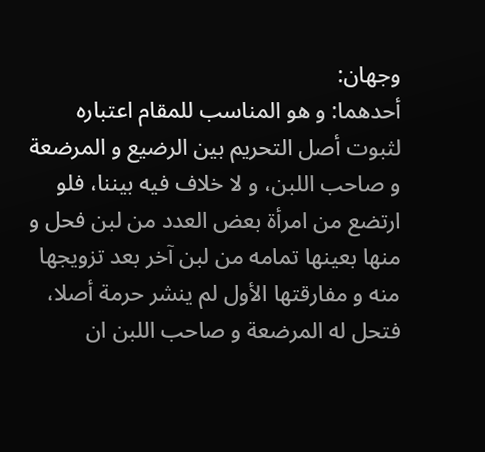وجهان:
أحدهما: و هو المناسب للمقام اعتباره لثبوت أصل التحريم بين الرضيع و المرضعة و صاحب اللبن، و لا خلاف فيه بيننا، فلو ارتضع من امرأة بعض العدد من لبن فحل و منها بعينها تمامه من لبن آخر بعد تزويجها منه و مفارقتها الأول لم ينشر حرمة أصلا، فتحل له المرضعة و صاحب اللبن ان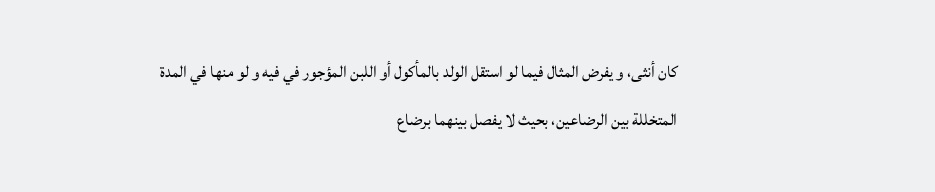كان أنثى، و يفرض المثال فيما لو استقل الولد بالمأكول أو اللبن المؤجور في فيه و لو منها في المدة المتخللة بين الرضاعين، بحيث لا يفصل بينهما برضاع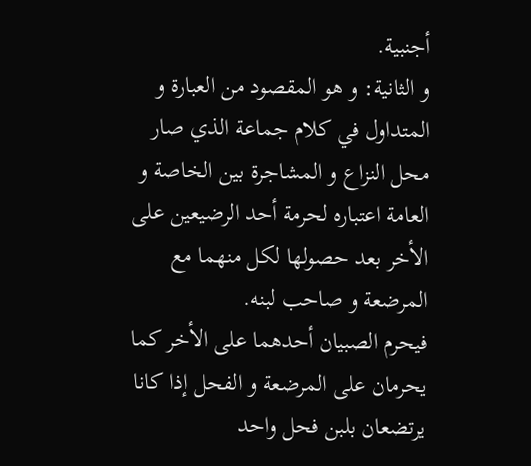أجنبية.
و الثانية: و هو المقصود من العبارة و المتداول في كلام جماعة الذي صار محل النزاع و المشاجرة بين الخاصة و العامة اعتباره لحرمة أحد الرضيعين على الأخر بعد حصولها لكل منهما مع المرضعة و صاحب لبنه.
فيحرم الصبيان أحدهما على الأخر كما يحرمان على المرضعة و الفحل إذا كانا يرتضعان بلبن فحل واحد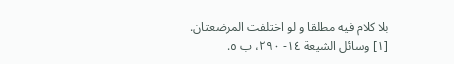بلا كلام فيه مطلقا و لو اختلفت المرضعتان.
[١] وسائل الشيعة ١٤- ٢٩٠، ب ٥.